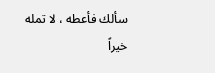سألك فأعطه ، لا تمله خيراً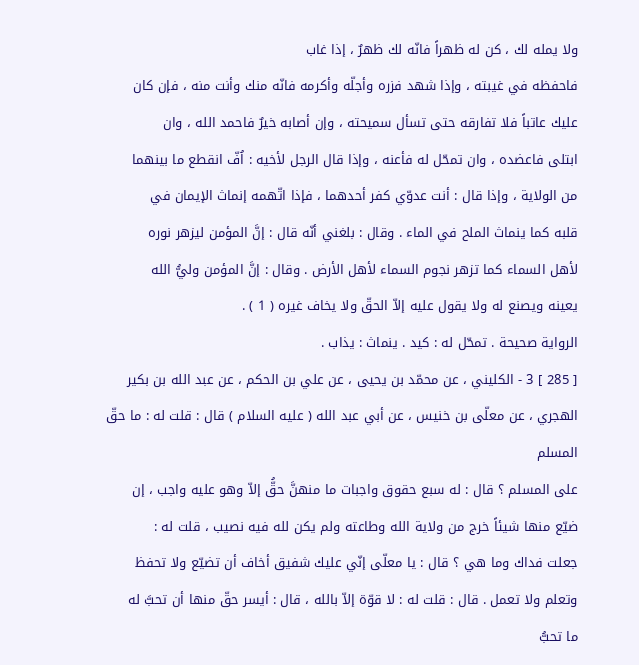ولا يمله لك ، كن له ظهراً فانّه لك ظهرٌ ، إذا غاب
فاحفظه في غيبته ، وإذا شهد فزره وأجلّه وأكرمه فانّه منك وأنت منه ، فإن كان
عليك عاتباً فلا تفارقه حتى تسأل سميحته ، وإن أصابه خيرٌ فاحمد الله ، وان
ابتلى فاعضده ، وان تمحّل له فأعنه ، وإذا قال الرجل لأخيه : اُفّ انقطع ما بينهما
من الولاية ، وإذا قال : أنت عدوّي كفر أحدهما ، فإذا اتّهمه إنماث الإيمان في
قلبه كما ينماث الملح في الماء . وقال : بلغني أنّه قال : إنَّ المؤمن ليزهر نوره
لأهل السماء كما تزهر نجوم السماء لأهل الأرض . وقال : إنَّ المؤمن وليُّ الله
يعينه ويصنع له ولا يقول عليه إلاّ الحقّ ولا يخاف غيره ( 1 ) .
الرواية صحيحة . تمحّل له : كيد . ينماث : يذاب .
[ 285 ] 3 - الكليني ، عن محمّد بن يحيى ، عن علي بن الحكم ، عن عبد الله بن بكير
الهجري ، عن معلّى بن خنيس ، عن أبي عبد الله ( عليه السلام ) قال : قلت له : ما حقّ المسلم
على المسلم ؟ قال : له سبع حقوق واجبات ما منهنَّ حقُّ إلاّ وهو عليه واجب ، إن
ضيّع منها شيئاً خرج من ولاية الله وطاعته ولم يكن لله فيه نصيب ، قلت له :
جعلت فداك وما هي ؟ قال : يا معلّى إنّي عليك شفيق أخاف أن تضيّع ولا تحفظ
وتعلم ولا تعمل . قال : قلت له : لا قوّة إلاّ بالله ، قال : أيسر حقّ منها أن تحبَّ له
ما تحبُّ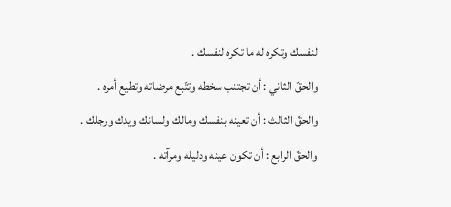لنفسك وتكره له ما تكره لنفسك .
والحقّ الثاني : أن تجتنب سخطه وتتّبع مرضاته وتطيع أمره .
والحقّ الثالث : أن تعينه بنفسك ومالك ولسانك ويدك ورجلك .
والحقّ الرابع : أن تكون عينه ودليله ومرآته .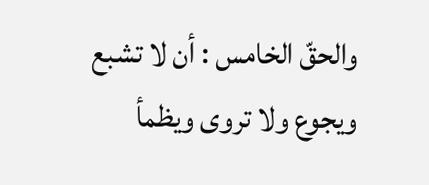والحقّ الخامس : أن لا تشبع ويجوع ولا تروى ويظمأ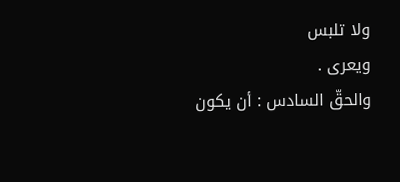ولا تلبس
ويعرى .
والحقّ السادس : أن يكون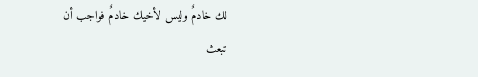لك خادمٌ وليس لأخيك خادمٌ فواجب أن
تبعث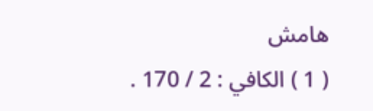هامش
( 1 ) الكافي : 2 / 170 .